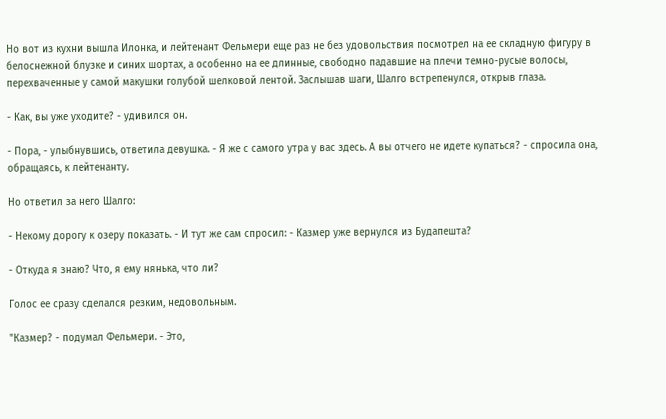Но вот из кухни вышла Илонка, и лейтенант Фельмери еще раз не без удовольствия посмотрел на ее складную фигуру в белоснежной блузке и синих шортах, а особенно на ее длинные, свободно падавшие на плечи темно-русые волосы, перехваченные у самой макушки голубой шелковой лентой. Заслышав шаги, Шалго встрепенулся, открыв глаза.

- Как, вы уже уходите? - удивился он.

- Пора, - улыбнувшись, ответила девушка. - Я же с самого утра у вас здесь. А вы отчего не идете купаться? - спросила она, обращаясь, к лейтенанту.

Но ответил за него Шалго:

- Некому дорогу к озеру показать. - И тут же сам спросил: - Казмер уже вернулся из Будапешта?

- Откуда я знаю? Что, я ему нянька, что ли?

Голос ее сразу сделался резким, недовольным.

"Казмер? - подумал Фельмери. - Это,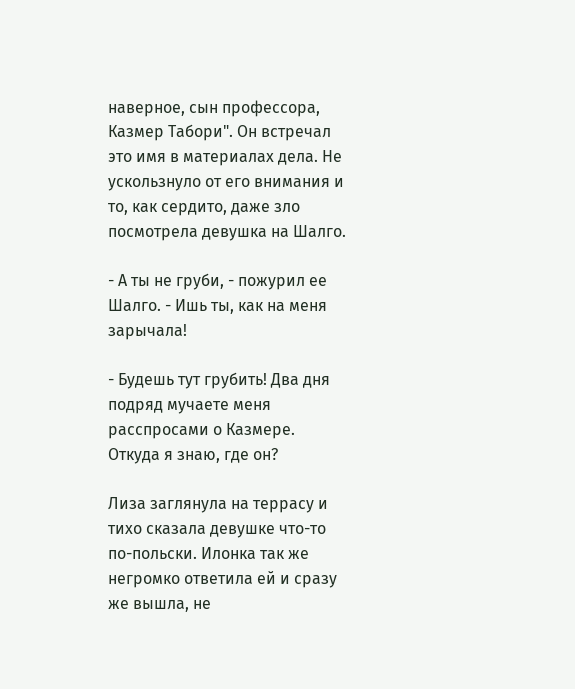наверное, сын профессора, Казмер Табори". Он встречал это имя в материалах дела. Не ускользнуло от его внимания и то, как сердито, даже зло посмотрела девушка на Шалго.

- А ты не груби, - пожурил ее Шалго. - Ишь ты, как на меня зарычала!

- Будешь тут грубить! Два дня подряд мучаете меня расспросами о Казмере. Откуда я знаю, где он?

Лиза заглянула на террасу и тихо сказала девушке что-то по-польски. Илонка так же негромко ответила ей и сразу же вышла, не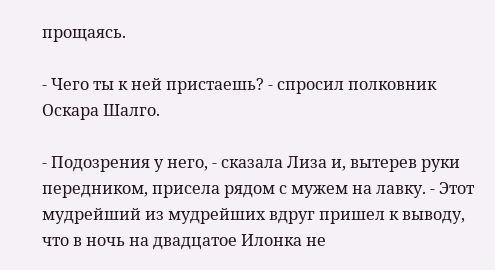прощаясь.

- Чего ты к ней пристаешь? - спросил полковник Оскара Шалго.

- Подозрения у него, - сказала Лиза и, вытерев руки передником, присела рядом с мужем на лавку. - Этот мудрейший из мудрейших вдруг пришел к выводу, что в ночь на двадцатое Илонка не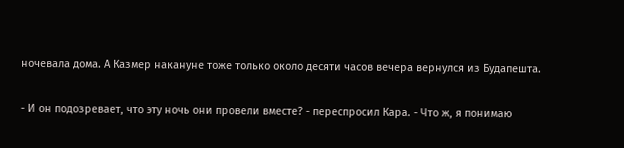ночевала дома. А Казмер накануне тоже только около десяти часов вечера вернулся из Будапешта.

- И он подозревает, что эту ночь они провели вместе? - переспросил Кара. - Что ж, я понимаю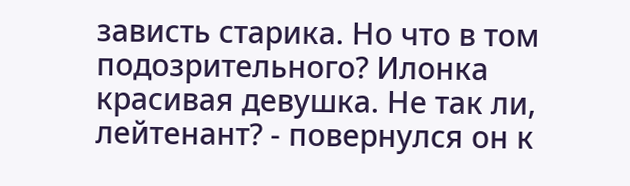зависть старика. Но что в том подозрительного? Илонка красивая девушка. Не так ли, лейтенант? - повернулся он к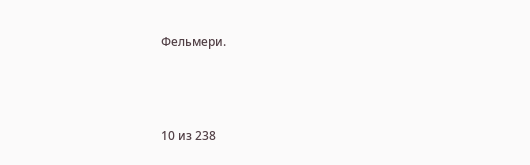Фельмери.



10 из 238